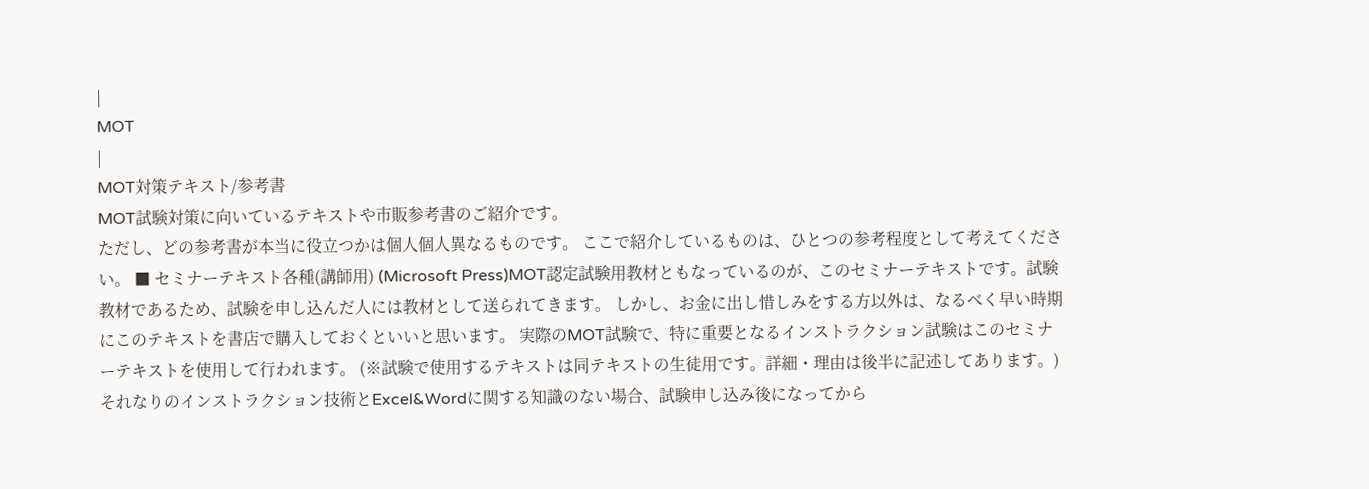|
MOT
|
MOT対策テキスト/参考書
MOT試験対策に向いているテキストや市販参考書のご紹介です。
ただし、どの参考書が本当に役立つかは個人個人異なるものです。 ここで紹介しているものは、ひとつの参考程度として考えてください。 ■ セミナーテキスト各種(講師用) (Microsoft Press)MOT認定試験用教材ともなっているのが、このセミナーテキストです。試験教材であるため、試験を申し込んだ人には教材として送られてきます。 しかし、お金に出し惜しみをする方以外は、なるべく早い時期にこのテキストを書店で購入しておくといいと思います。 実際のMOT試験で、特に重要となるインストラクション試験はこのセミナーテキストを使用して行われます。 (※試験で使用するテキストは同テキストの生徒用です。詳細・理由は後半に記述してあります。) それなりのインストラクション技術とExcel&Wordに関する知識のない場合、試験申し込み後になってから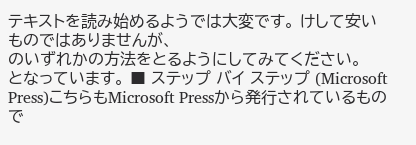テキストを読み始めるようでは大変です。 けして安いものではありませんが、
のいずれかの方法をとるようにしてみてください。
となっています。 ■ ステップ バイ ステップ (Microsoft Press)こちらもMicrosoft Pressから発行されているもので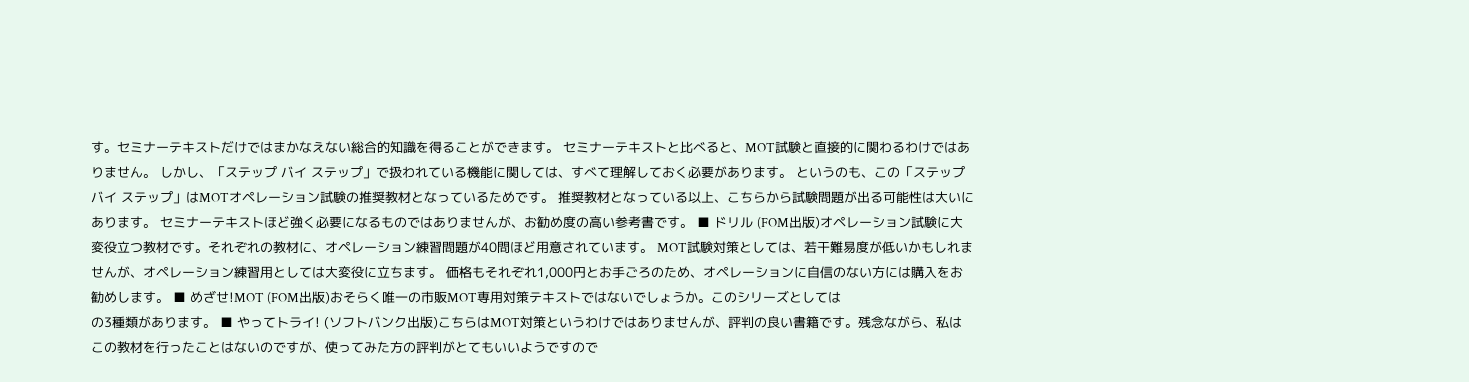す。セミナーテキストだけではまかなえない総合的知識を得ることができます。 セミナーテキストと比べると、MOT試験と直接的に関わるわけではありません。 しかし、「ステップ バイ ステップ」で扱われている機能に関しては、すべて理解しておく必要があります。 というのも、この「ステップ バイ ステップ」はMOTオペレーション試験の推奨教材となっているためです。 推奨教材となっている以上、こちらから試験問題が出る可能性は大いにあります。 セミナーテキストほど強く必要になるものではありませんが、お勧め度の高い参考書です。 ■ ドリル (FOM出版)オペレーション試験に大変役立つ教材です。それぞれの教材に、オペレーション練習問題が40問ほど用意されています。 MOT試験対策としては、若干難易度が低いかもしれませんが、オペレーション練習用としては大変役に立ちます。 価格もそれぞれ1,000円とお手ごろのため、オペレーションに自信のない方には購入をお勧めします。 ■ めざせ!MOT (FOM出版)おそらく唯一の市販MOT専用対策テキストではないでしょうか。このシリーズとしては
の3種類があります。 ■ やってトライ! (ソフトバンク出版)こちらはMOT対策というわけではありませんが、評判の良い書籍です。残念ながら、私はこの教材を行ったことはないのですが、使ってみた方の評判がとてもいいようですので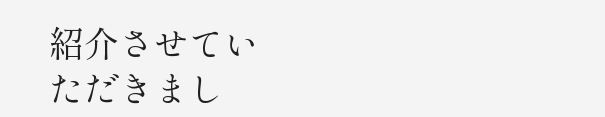紹介させていただきまし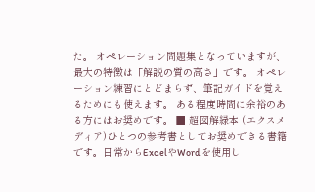た。 オペレーション問題集となっていますが、最大の特徴は「解説の質の高さ」です。 オペレーション練習にとどまらず、筆記ガイドを覚えるためにも使えます。 ある程度時間に余裕のある方にはお奨めです。 ■ 超図解緑本 (エクスメディア)ひとつの参考書としてお奨めできる書籍です。日常からExcelやWordを使用し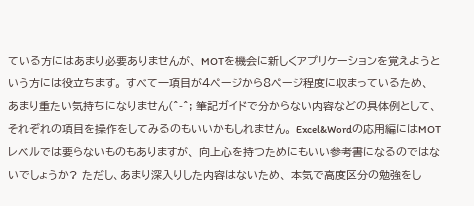ている方にはあまり必要ありませんが、 MOTを機会に新しくアプリケーションを覚えようという方には役立ちます。 すべて一項目が4ページから8ページ程度に収まっているため、 あまり重たい気持ちになりません(^-^; 筆記ガイドで分からない内容などの具体例として、 それぞれの項目を操作をしてみるのもいいかもしれません。 Excel&Wordの応用編にはMOTレベルでは要らないものもありますが、 向上心を持つためにもいい参考書になるのではないでしょうか? ただし、あまり深入りした内容はないため、 本気で高度区分の勉強をし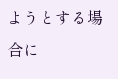ようとする場合に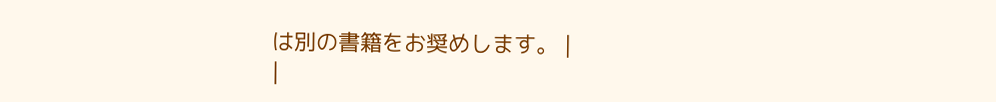は別の書籍をお奨めします。 |
|